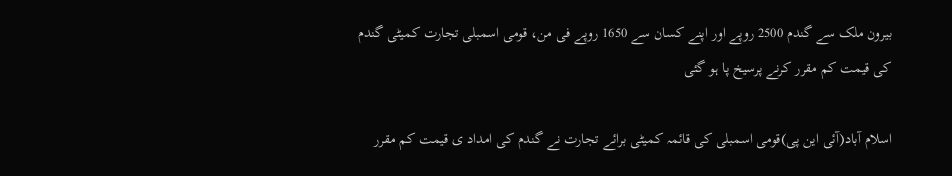بیرون ملک سے گندم 2500 روپے اور اپنے کسان سے 1650 روپے فی من، قومی اسمبلی تجارت کمیٹی گندم کی قیمت کم مقرر کرنے پرسیخ پا ہو گئی

اسلام آباد(آئی این پی)قومی اسمبلی کی قائمہ کمیٹی برائے تجارت نے گندم کی امداد ی قیمت کم مقرر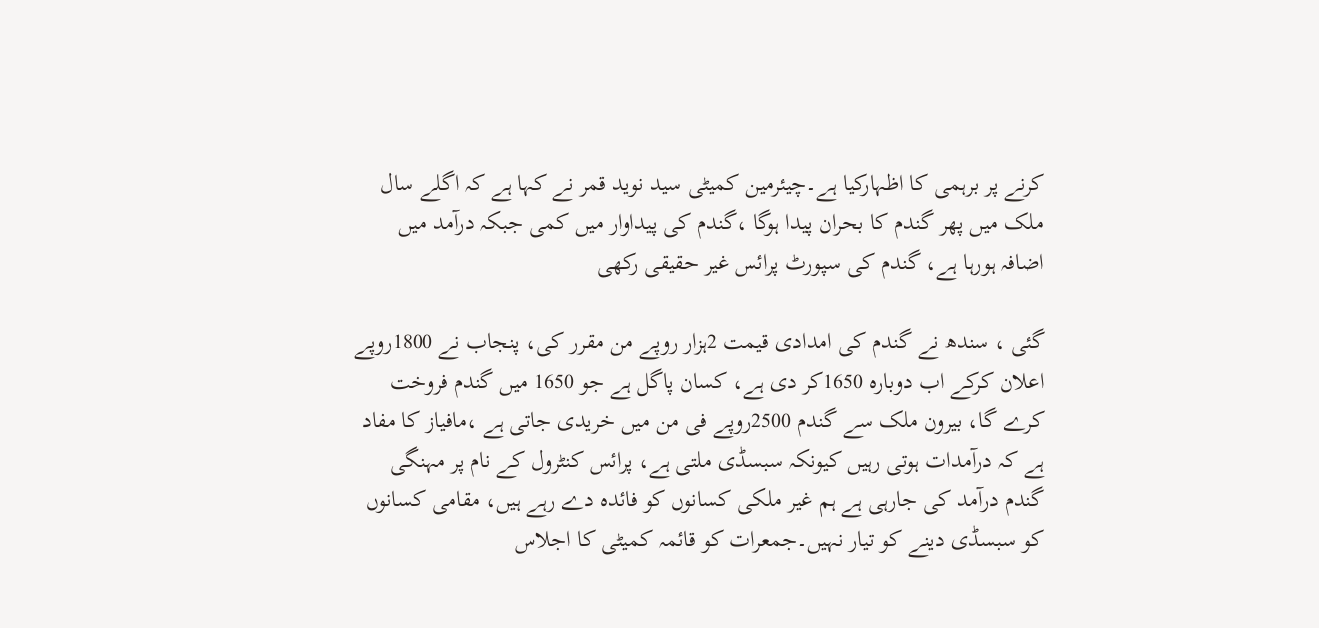کرنے پر برہمی کا اظہارکیا ہے۔چیئرمین کمیٹی سید نوید قمر نے کہا ہے کہ اگلے سال ملک میں پھر گندم کا بحران پیدا ہوگا ،گندم کی پیداوار میں کمی جبکہ درآمد میں اضافہ ہورہا ہے، گندم کی سپورٹ پرائس غیر حقیقی رکھی

گئی ، سندھ نے گندم کی امدادی قیمت 2ہزار روپے من مقرر کی، پنجاب نے 1800روپے اعلان کرکے اب دوبارہ 1650کر دی ہے، کسان پاگل ہے جو 1650 میں گندم فروخت کرے گا، بیرون ملک سے گندم 2500روپے فی من میں خریدی جاتی ہے ،مافیاز کا مفاد ہے کہ درآمدات ہوتی رہیں کیونکہ سبسڈی ملتی ہے، پرائس کنٹرول کے نام پر مہنگی گندم درآمد کی جارہی ہے ہم غیر ملکی کسانوں کو فائدہ دے رہے ہیں، مقامی کسانوں کو سبسڈی دینے کو تیار نہیں۔جمعرات کو قائمہ کمیٹی کا اجلاس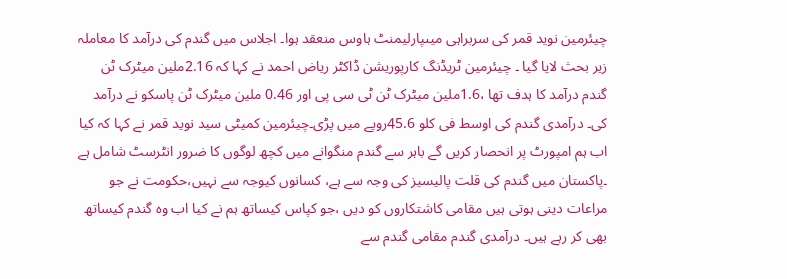چیئرمین نوید قمر کی سربراہی میںپارلیمنٹ ہاوس منعقد ہوا۔ اجلاس میں گندم کی درآمد کا معاملہ زیر بحث لایا گیا ۔ چیئرمین ٹریڈنگ کارپوریشن ڈاکٹر ریاض احمد نے کہا کہ 2.16ملین میٹرک ٹن گندم درآمد کا ہدف تھا ،1.6ملین میٹرک ٹن ٹی سی پی اور 0.46 ملین میٹرک ٹن پاسکو نے درآمد کی۔ درآمدی گندم کی اوسط فی کلو 45.6روپے میں پڑی۔چیئرمین کمیٹی سید نوید قمر نے کہا کہ کیا اب ہم امپورٹ پر انحصار کریں گے باہر سے گندم منگوانے میں کچھ لوگوں کا ضرور انٹرسٹ شامل ہے ۔پاکستان میں گندم کی قلت پالیسیز کی وجہ سے ہے، کسانوں کیوجہ سے نہیں،حکومت نے جو مراعات دینی ہوتی ہیں مقامی کاشتکاروں کو دیں ،جو کپاس کیساتھ ہم نے کیا اب وہ گندم کیساتھ بھی کر رہے ہیں۔ درآمدی گندم مقامی گندم سے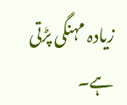زیادہ مہنگی پڑتی ہے۔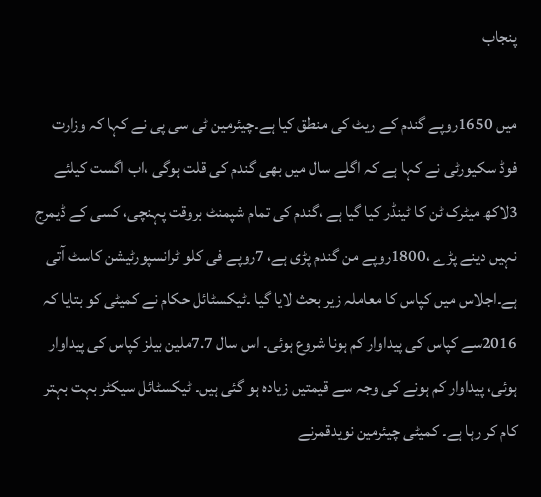پنجاب

میں 1650روپے گندم کے ریٹ کی منطق کیا ہے۔چیئرمین ٹی سی پی نے کہا کہ وزارت فوڈ سکیورٹی نے کہا ہے کہ اگلے سال میں بھی گندم کی قلت ہوگی ،اب اگست کیلئے 3لاکھ میٹرک ٹن کا ٹینڈر کیا گیا ہے ،گندم کی تمام شپمنٹ بروقت پہنچی، کسی کے ڈیمرج نہیں دینے پڑے ،1800روپے من گندم پڑی ہے، 7روپے فی کلو ٹرانسپورٹیشن کاسٹ آتی ہے۔اجلاس میں کپاس کا معاملہ زیر بحث لایا گیا ۔ٹیکسٹائل حکام نے کمیٹی کو بتایا کہ 2016سے کپاس کی پیداوار کم ہونا شروع ہوئی۔ اس سال 7.7ملین بیلز کپاس کی پیداوار ہوئی، پیداوار کم ہونے کی وجہ سے قیمتیں زیادہ ہو گئی ہیں۔ ٹیکسٹائل سیکٹر بہت بہتر کام کر رہا ہے۔ کمیٹی چیئرمین نویدقمرنے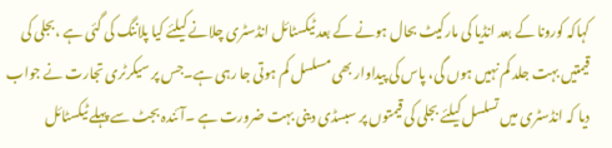کہاکہ کورونا کے بعد انڈیا کی مارکیٹ بحال ہونے کے بعد ٹیکسٹائل انڈسٹری چلانے کیلئے کیا پلاننگ کی گئی ہے ،بجلی کی قیمتیں بہت جلد کم نہیں ہوں گی، پاس کی پیداوار بھی مسلسل کم ہوتی جا رہی ہے۔جس پر سیکرٹری تجارت نے جواب دیا کہ انڈسٹری میں تسلسل کیلئے بجلی کی قیمتوں پر سبسڈی دینی بہت ضرورت ہے ۔آئندہ بجٹ سے پہلے ٹیکسٹائل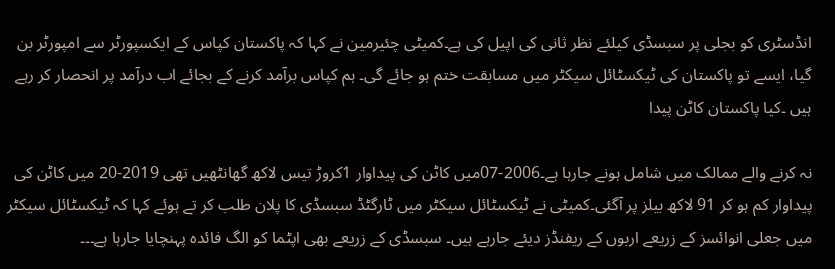انڈسٹری کو بجلی پر سبسڈی کیلئے نظر ثانی کی اپیل کی ہے۔کمیٹی چئیرمین نے کہا کہ پاکستان کپاس کے ایکسپورٹر سے امپورٹر بن گیا، ایسے تو پاکستان کی ٹیکسٹائل سیکٹر میں مسابقت ختم ہو جائے گی۔ ہم کپاس برآمد کرنے کے بجائے اب درآمد پر انحصار کر رہے ہیں ۔کیا پاکستان کاٹن پیدا

نہ کرنے والے ممالک میں شامل ہونے جارہا ہے۔2006-07میں کاٹن کی پیداوار 1کروڑ تیس لاکھ گھانٹھیں تھی 2019-20 میں کاٹن کی پیداوار کم ہو کر 91 لاکھ بیلز پر آگئی۔کمیٹی نے ٹیکسٹائل سیکٹر میں ٹارگٹڈ سبسڈی کا پلان طلب کر تے ہوئے کہا کہ ٹیکسٹائل سیکٹر میں جعلی انوائسز کے زریعے اربوں کے ریفنڈز دیئے جارہے ہیں۔ سبسڈی کے زریعے بھی اپٹما کو الگ فائدہ پہنچایا جارہا ہے۔۔۔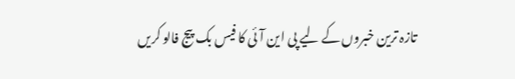تازہ ترین خبروں کے لیے پی این آئی کا فیس بک پیج فالو کریں